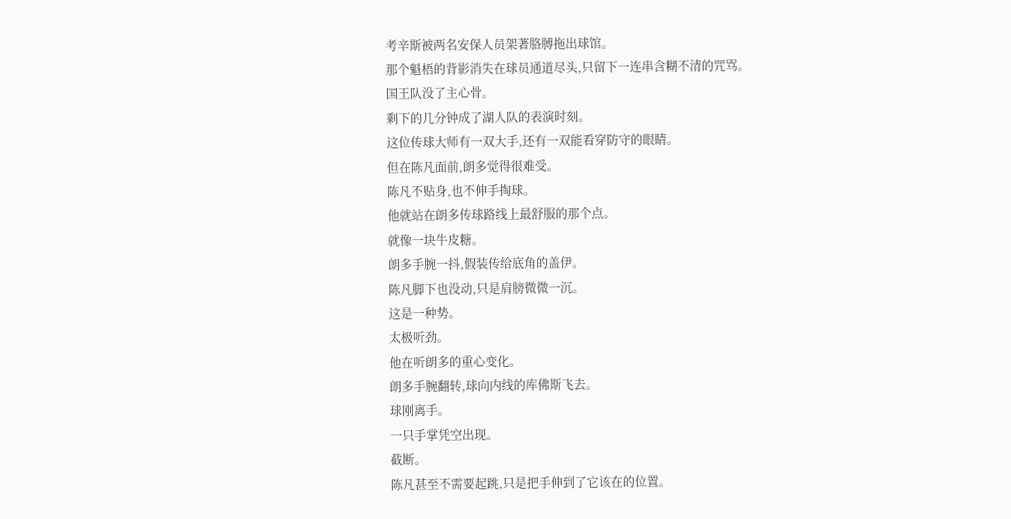考辛斯被两名安保人员架著胳膊拖出球馆。
那个魁梧的背影消失在球员通道尽头,只留下一连串含糊不清的咒骂。
国王队没了主心骨。
剩下的几分钟成了湖人队的表演时刻。
这位传球大师有一双大手,还有一双能看穿防守的眼睛。
但在陈凡面前,朗多觉得很难受。
陈凡不贴身,也不伸手掏球。
他就站在朗多传球路线上最舒服的那个点。
就像一块牛皮糖。
朗多手腕一抖,假装传给底角的盖伊。
陈凡脚下也没动,只是肩膀微微一沉。
这是一种势。
太极听劲。
他在听朗多的重心变化。
朗多手腕翻转,球向内线的库佛斯飞去。
球刚离手。
一只手掌凭空出现。
截断。
陈凡甚至不需要起跳,只是把手伸到了它该在的位置。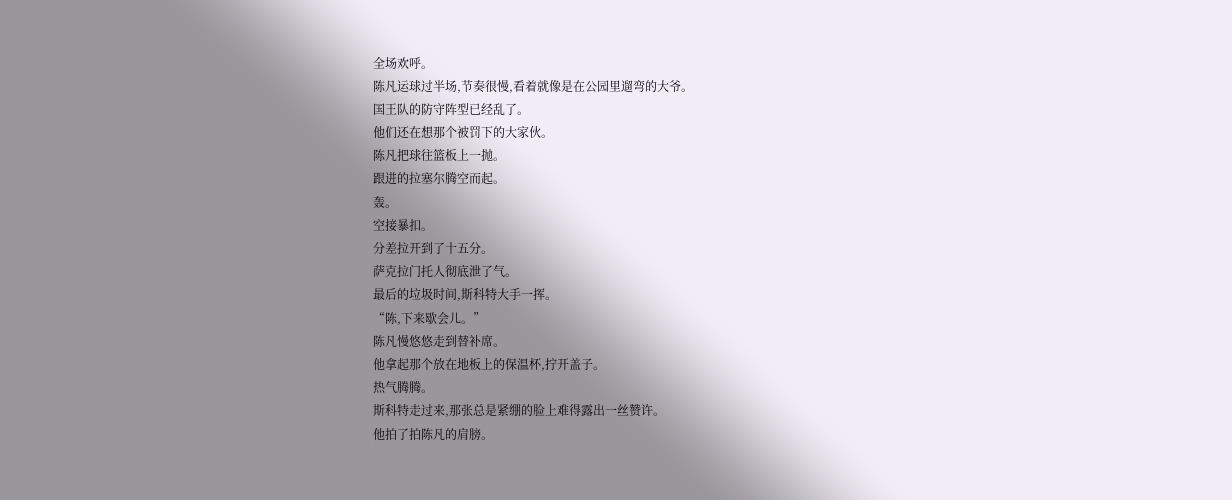全场欢呼。
陈凡运球过半场,节奏很慢,看着就像是在公园里遛弯的大爷。
国王队的防守阵型已经乱了。
他们还在想那个被罚下的大家伙。
陈凡把球往篮板上一抛。
跟进的拉塞尔腾空而起。
轰。
空接暴扣。
分差拉开到了十五分。
萨克拉门托人彻底泄了气。
最后的垃圾时间,斯科特大手一挥。
“陈,下来歇会儿。”
陈凡慢悠悠走到替补席。
他拿起那个放在地板上的保温杯,拧开盖子。
热气腾腾。
斯科特走过来,那张总是紧绷的脸上难得露出一丝赞许。
他拍了拍陈凡的肩膀。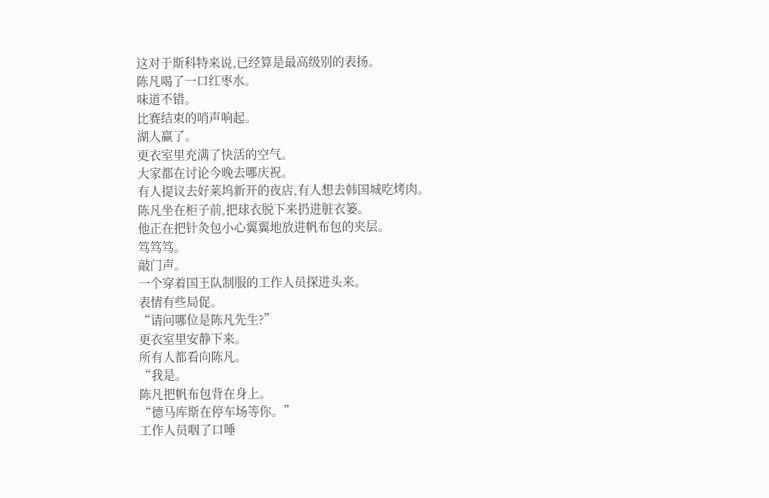这对于斯科特来说,已经算是最高级别的表扬。
陈凡喝了一口红枣水。
味道不错。
比赛结束的哨声响起。
湖人赢了。
更衣室里充满了快活的空气。
大家都在讨论今晚去哪庆祝。
有人提议去好莱坞新开的夜店,有人想去韩国城吃烤肉。
陈凡坐在柜子前,把球衣脱下来扔进脏衣篓。
他正在把针灸包小心翼翼地放进帆布包的夹层。
笃笃笃。
敲门声。
一个穿着国王队制服的工作人员探进头来。
表情有些局促。
“请问哪位是陈凡先生?”
更衣室里安静下来。
所有人都看向陈凡。
“我是。
陈凡把帆布包背在身上。
“德马库斯在停车场等你。”
工作人员咽了口唾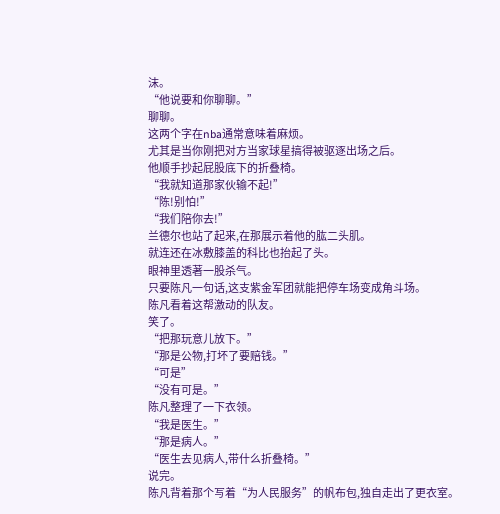沫。
“他说要和你聊聊。”
聊聊。
这两个字在nba通常意味着麻烦。
尤其是当你刚把对方当家球星搞得被驱逐出场之后。
他顺手抄起屁股底下的折叠椅。
“我就知道那家伙输不起!”
“陈!别怕!”
“我们陪你去!”
兰德尔也站了起来,在那展示着他的肱二头肌。
就连还在冰敷膝盖的科比也抬起了头。
眼神里透著一股杀气。
只要陈凡一句话,这支紫金军团就能把停车场变成角斗场。
陈凡看着这帮激动的队友。
笑了。
“把那玩意儿放下。”
“那是公物,打坏了要赔钱。”
“可是”
“没有可是。”
陈凡整理了一下衣领。
“我是医生。”
“那是病人。”
“医生去见病人,带什么折叠椅。”
说完。
陈凡背着那个写着“为人民服务”的帆布包,独自走出了更衣室。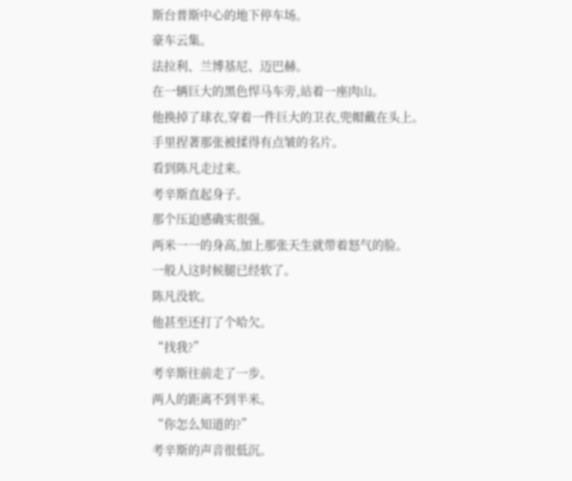斯台普斯中心的地下停车场。
豪车云集。
法拉利、兰博基尼、迈巴赫。
在一辆巨大的黑色悍马车旁,站着一座肉山。
他换掉了球衣,穿着一件巨大的卫衣,兜帽戴在头上。
手里捏著那张被揉得有点皱的名片。
看到陈凡走过来。
考辛斯直起身子。
那个压迫感确实很强。
两米一一的身高,加上那张天生就带着怒气的脸。
一般人这时候腿已经软了。
陈凡没软。
他甚至还打了个哈欠。
“找我?”
考辛斯往前走了一步。
两人的距离不到半米。
“你怎么知道的?”
考辛斯的声音很低沉。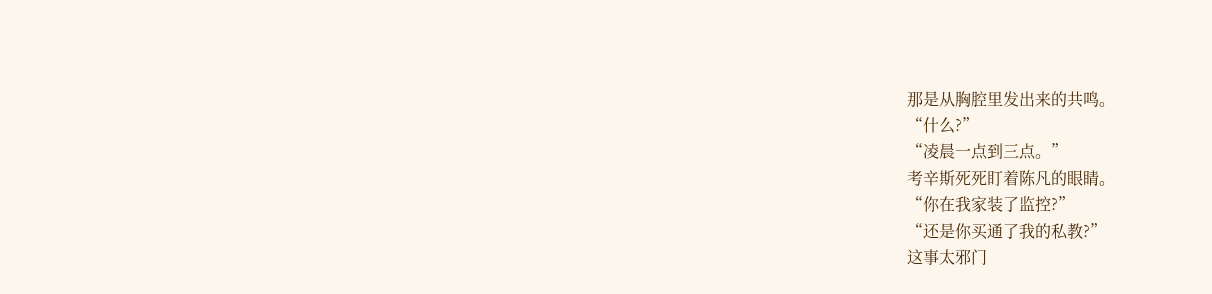那是从胸腔里发出来的共鸣。
“什么?”
“凌晨一点到三点。”
考辛斯死死盯着陈凡的眼睛。
“你在我家装了监控?”
“还是你买通了我的私教?”
这事太邪门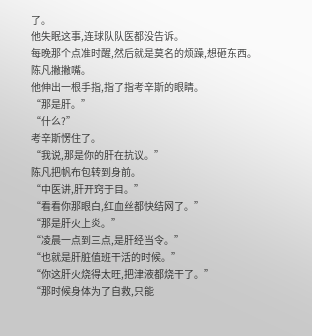了。
他失眠这事,连球队队医都没告诉。
每晚那个点准时醒,然后就是莫名的烦躁,想砸东西。
陈凡撇撇嘴。
他伸出一根手指,指了指考辛斯的眼睛。
“那是肝。”
“什么?”
考辛斯愣住了。
“我说,那是你的肝在抗议。”
陈凡把帆布包转到身前。
“中医讲,肝开窍于目。”
“看看你那眼白,红血丝都快结网了。”
“那是肝火上炎。”
“凌晨一点到三点,是肝经当令。”
“也就是肝脏值班干活的时候。”
“你这肝火烧得太旺,把津液都烧干了。”
“那时候身体为了自救,只能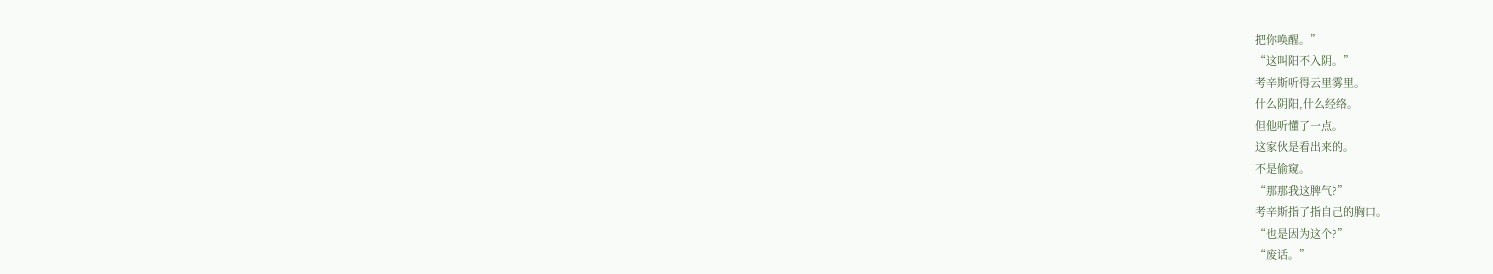把你唤醒。”
“这叫阳不入阴。”
考辛斯听得云里雾里。
什么阴阳,什么经络。
但他听懂了一点。
这家伙是看出来的。
不是偷窥。
“那那我这脾气?”
考辛斯指了指自己的胸口。
“也是因为这个?”
“废话。”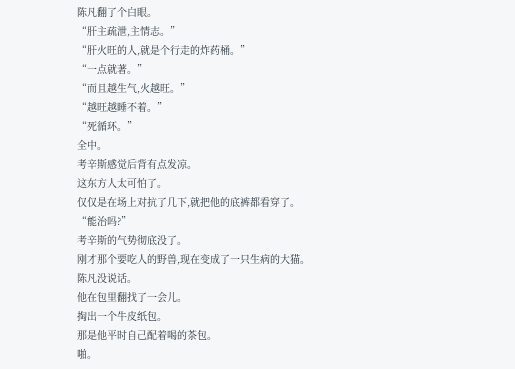陈凡翻了个白眼。
“肝主疏泄,主情志。”
“肝火旺的人,就是个行走的炸药桶。”
“一点就著。”
“而且越生气,火越旺。”
“越旺越睡不着。”
“死循环。”
全中。
考辛斯感觉后背有点发凉。
这东方人太可怕了。
仅仅是在场上对抗了几下,就把他的底裤都看穿了。
“能治吗?”
考辛斯的气势彻底没了。
刚才那个要吃人的野兽,现在变成了一只生病的大猫。
陈凡没说话。
他在包里翻找了一会儿。
掏出一个牛皮纸包。
那是他平时自己配着喝的茶包。
啪。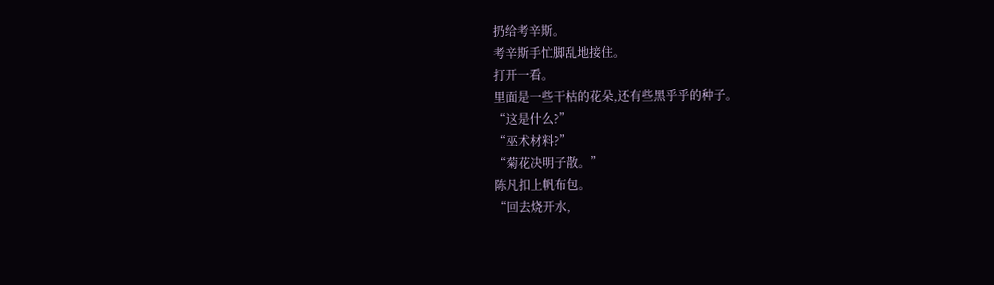扔给考辛斯。
考辛斯手忙脚乱地接住。
打开一看。
里面是一些干枯的花朵,还有些黑乎乎的种子。
“这是什么?”
“巫术材料?”
“菊花决明子散。”
陈凡扣上帆布包。
“回去烧开水,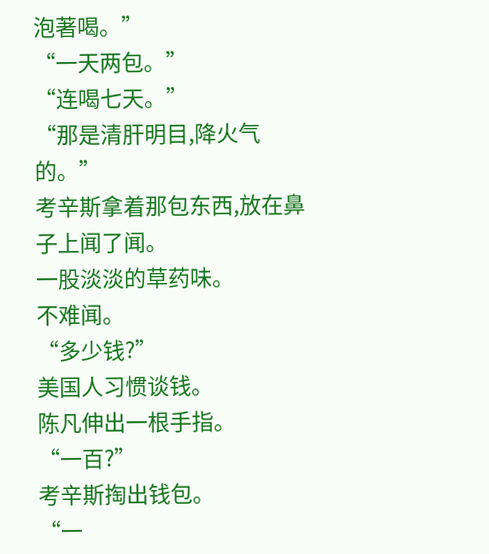泡著喝。”
“一天两包。”
“连喝七天。”
“那是清肝明目,降火气的。”
考辛斯拿着那包东西,放在鼻子上闻了闻。
一股淡淡的草药味。
不难闻。
“多少钱?”
美国人习惯谈钱。
陈凡伸出一根手指。
“一百?”
考辛斯掏出钱包。
“一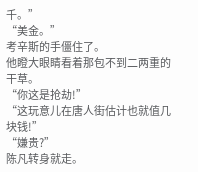千。”
“美金。”
考辛斯的手僵住了。
他瞪大眼睛看着那包不到二两重的干草。
“你这是抢劫!”
“这玩意儿在唐人街估计也就值几块钱!”
“嫌贵?”
陈凡转身就走。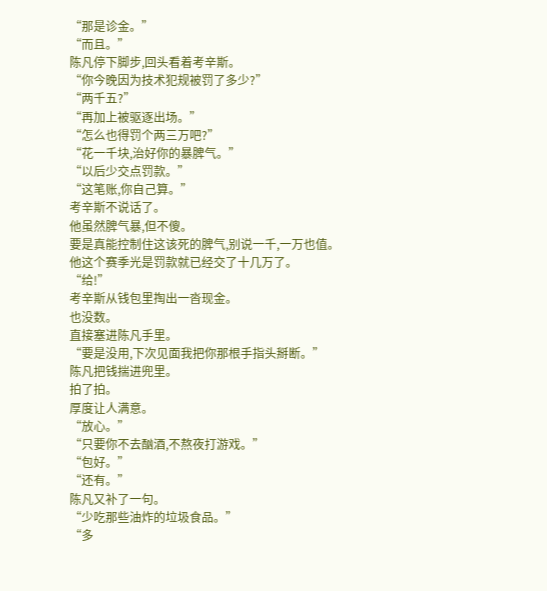“那是诊金。”
“而且。”
陈凡停下脚步,回头看着考辛斯。
“你今晚因为技术犯规被罚了多少?”
“两千五?”
“再加上被驱逐出场。”
“怎么也得罚个两三万吧?”
“花一千块,治好你的暴脾气。”
“以后少交点罚款。”
“这笔账,你自己算。”
考辛斯不说话了。
他虽然脾气暴,但不傻。
要是真能控制住这该死的脾气,别说一千,一万也值。
他这个赛季光是罚款就已经交了十几万了。
“给!”
考辛斯从钱包里掏出一沓现金。
也没数。
直接塞进陈凡手里。
“要是没用,下次见面我把你那根手指头掰断。”
陈凡把钱揣进兜里。
拍了拍。
厚度让人满意。
“放心。”
“只要你不去酗酒,不熬夜打游戏。”
“包好。”
“还有。”
陈凡又补了一句。
“少吃那些油炸的垃圾食品。”
“多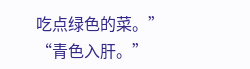吃点绿色的菜。”
“青色入肝。”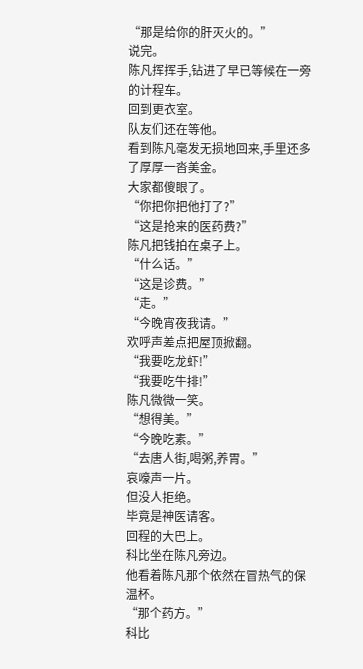“那是给你的肝灭火的。”
说完。
陈凡挥挥手,钻进了早已等候在一旁的计程车。
回到更衣室。
队友们还在等他。
看到陈凡毫发无损地回来,手里还多了厚厚一沓美金。
大家都傻眼了。
“你把你把他打了?”
“这是抢来的医药费?”
陈凡把钱拍在桌子上。
“什么话。”
“这是诊费。”
“走。”
“今晚宵夜我请。”
欢呼声差点把屋顶掀翻。
“我要吃龙虾!”
“我要吃牛排!”
陈凡微微一笑。
“想得美。”
“今晚吃素。”
“去唐人街,喝粥,养胃。”
哀嚎声一片。
但没人拒绝。
毕竟是神医请客。
回程的大巴上。
科比坐在陈凡旁边。
他看着陈凡那个依然在冒热气的保温杯。
“那个药方。”
科比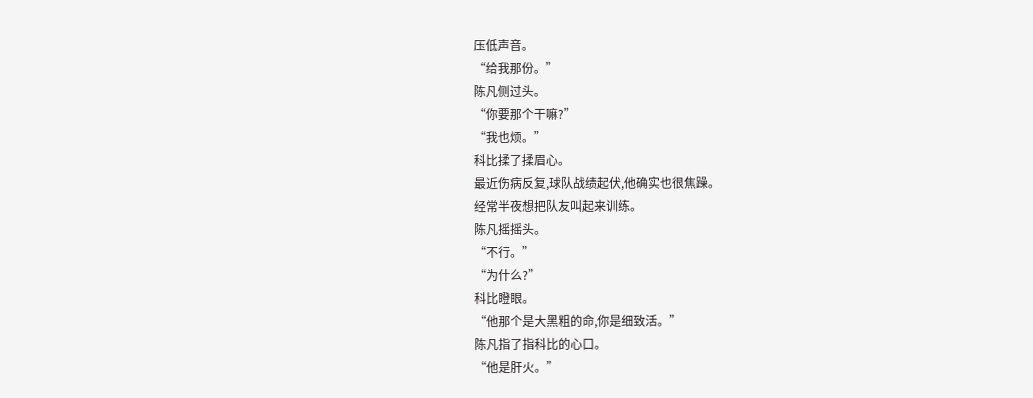压低声音。
“给我那份。”
陈凡侧过头。
“你要那个干嘛?”
“我也烦。”
科比揉了揉眉心。
最近伤病反复,球队战绩起伏,他确实也很焦躁。
经常半夜想把队友叫起来训练。
陈凡摇摇头。
“不行。”
“为什么?”
科比瞪眼。
“他那个是大黑粗的命,你是细致活。”
陈凡指了指科比的心口。
“他是肝火。”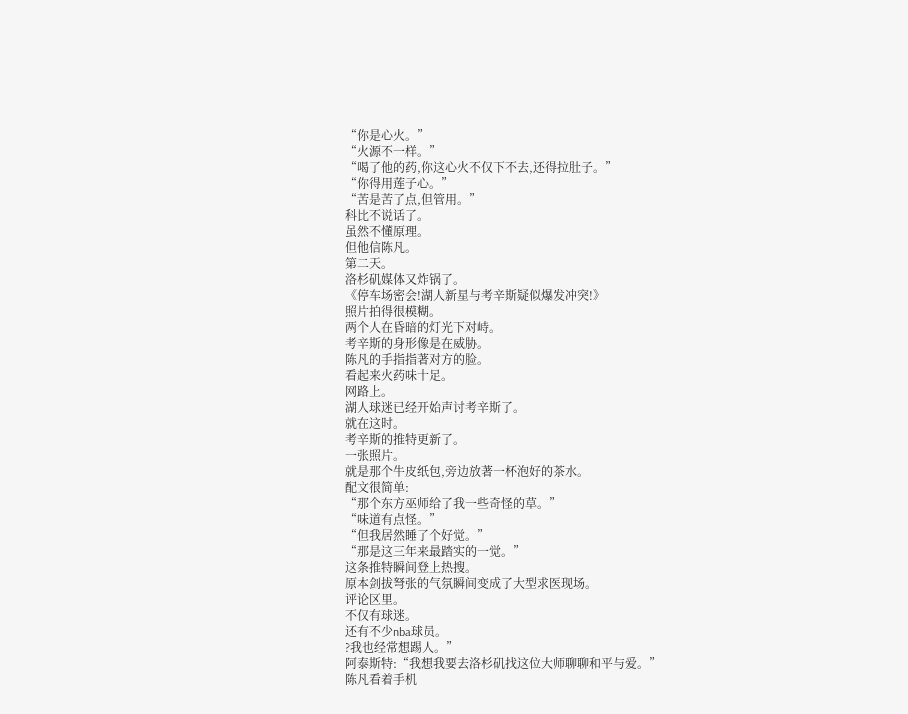“你是心火。”
“火源不一样。”
“喝了他的药,你这心火不仅下不去,还得拉肚子。”
“你得用莲子心。”
“苦是苦了点,但管用。”
科比不说话了。
虽然不懂原理。
但他信陈凡。
第二天。
洛杉矶媒体又炸锅了。
《停车场密会!湖人新星与考辛斯疑似爆发冲突!》
照片拍得很模糊。
两个人在昏暗的灯光下对峙。
考辛斯的身形像是在威胁。
陈凡的手指指著对方的脸。
看起来火药味十足。
网路上。
湖人球迷已经开始声讨考辛斯了。
就在这时。
考辛斯的推特更新了。
一张照片。
就是那个牛皮纸包,旁边放著一杯泡好的茶水。
配文很简单:
“那个东方巫师给了我一些奇怪的草。”
“味道有点怪。”
“但我居然睡了个好觉。”
“那是这三年来最踏实的一觉。”
这条推特瞬间登上热搜。
原本剑拔弩张的气氛瞬间变成了大型求医现场。
评论区里。
不仅有球迷。
还有不少nba球员。
?我也经常想踢人。”
阿泰斯特:“我想我要去洛杉矶找这位大师聊聊和平与爱。”
陈凡看着手机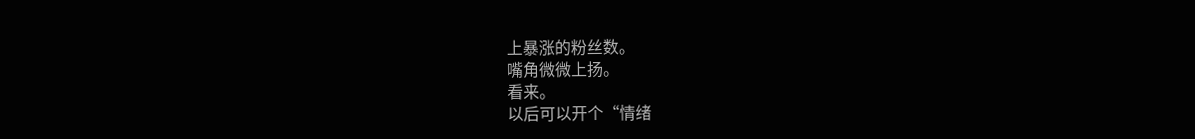上暴涨的粉丝数。
嘴角微微上扬。
看来。
以后可以开个“情绪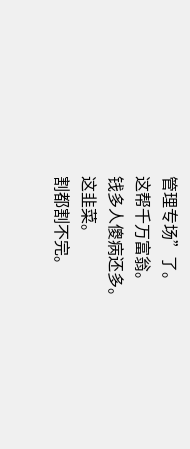管理专场”了。
这帮千万富翁。
钱多人傻病还多。
这韭菜。
割都割不完。